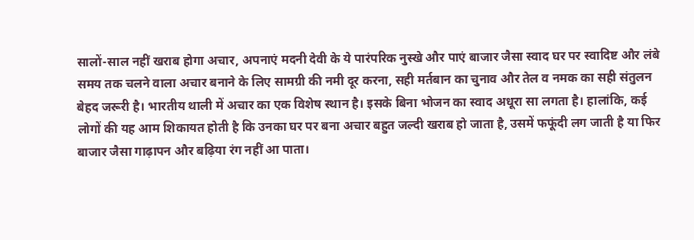सालों-साल नहीं खराब होगा अचार, अपनाएं मदनी देवी के ये पारंपरिक नुस्खे और पाएं बाजार जैसा स्वाद घर पर स्वादिष्ट और लंबे समय तक चलने वाला अचार बनाने के लिए सामग्री की नमी दूर करना, सही मर्तबान का चुनाव और तेल व नमक का सही संतुलन बेहद जरूरी है। भारतीय थाली में अचार का एक विशेष स्थान है। इसके बिना भोजन का स्वाद अधूरा सा लगता है। हालांकि, कई लोगों की यह आम शिकायत होती है कि उनका घर पर बना अचार बहुत जल्दी खराब हो जाता है, उसमें फफूंदी लग जाती है या फिर बाजार जैसा गाढ़ापन और बढ़िया रंग नहीं आ पाता।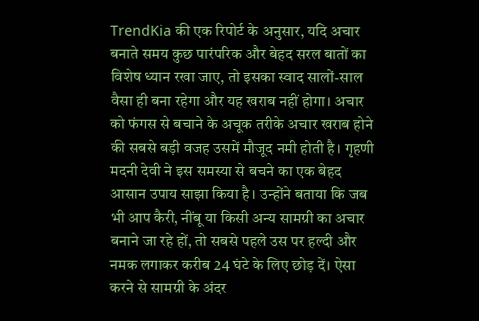TrendKia की एक रिपोर्ट के अनुसार, यदि अचार बनाते समय कुछ पारंपरिक और बेहद सरल बातों का विशेष ध्यान रखा जाए, तो इसका स्वाद सालों-साल वैसा ही बना रहेगा और यह खराब नहीं होगा। अचार को फंगस से बचाने के अचूक तरीके अचार खराब होने की सबसे बड़ी वजह उसमें मौजूद नमी होती है। गृहणी मदनी देवी ने इस समस्या से बचने का एक बेहद आसान उपाय साझा किया है। उन्होंने बताया कि जब भी आप कैरी, नींबू या किसी अन्य सामग्री का अचार बनाने जा रहे हों, तो सबसे पहले उस पर हल्दी और नमक लगाकर करीब 24 घंटे के लिए छोड़ दें। ऐसा करने से सामग्री के अंदर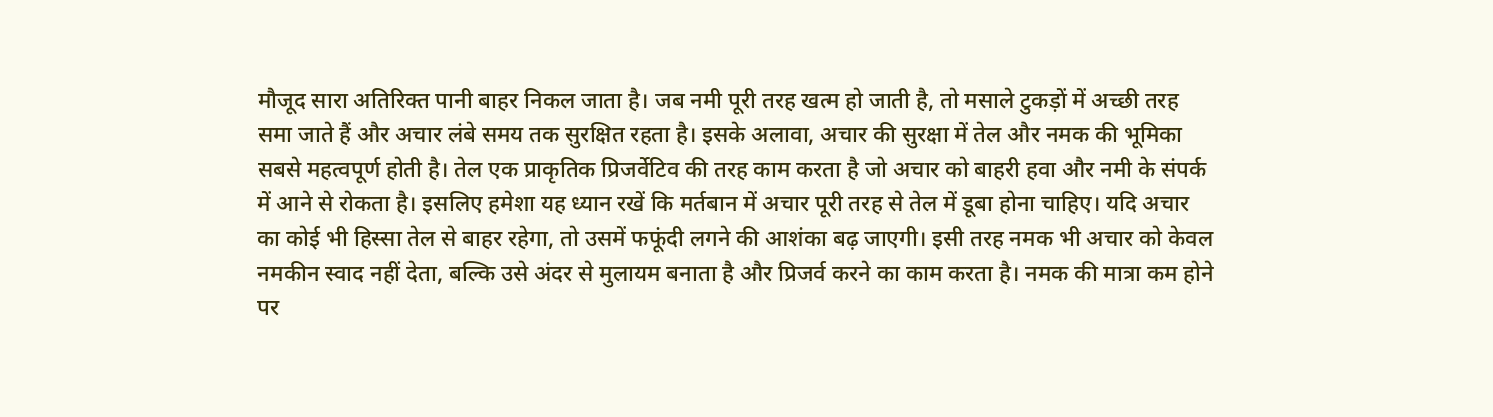मौजूद सारा अतिरिक्त पानी बाहर निकल जाता है। जब नमी पूरी तरह खत्म हो जाती है, तो मसाले टुकड़ों में अच्छी तरह समा जाते हैं और अचार लंबे समय तक सुरक्षित रहता है। इसके अलावा, अचार की सुरक्षा में तेल और नमक की भूमिका सबसे महत्वपूर्ण होती है। तेल एक प्राकृतिक प्रिजर्वेटिव की तरह काम करता है जो अचार को बाहरी हवा और नमी के संपर्क में आने से रोकता है। इसलिए हमेशा यह ध्यान रखें कि मर्तबान में अचार पूरी तरह से तेल में डूबा होना चाहिए। यदि अचार का कोई भी हिस्सा तेल से बाहर रहेगा, तो उसमें फफूंदी लगने की आशंका बढ़ जाएगी। इसी तरह नमक भी अचार को केवल नमकीन स्वाद नहीं देता, बल्कि उसे अंदर से मुलायम बनाता है और प्रिजर्व करने का काम करता है। नमक की मात्रा कम होने पर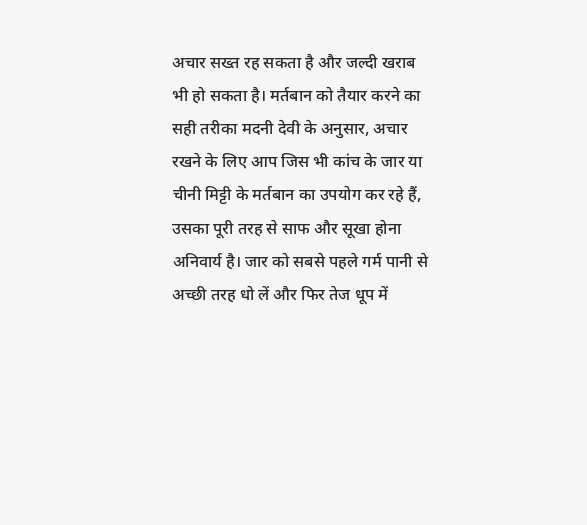अचार सख्त रह सकता है और जल्दी खराब भी हो सकता है। मर्तबान को तैयार करने का सही तरीका मदनी देवी के अनुसार, अचार रखने के लिए आप जिस भी कांच के जार या चीनी मिट्टी के मर्तबान का उपयोग कर रहे हैं, उसका पूरी तरह से साफ और सूखा होना अनिवार्य है। जार को सबसे पहले गर्म पानी से अच्छी तरह धो लें और फिर तेज धूप में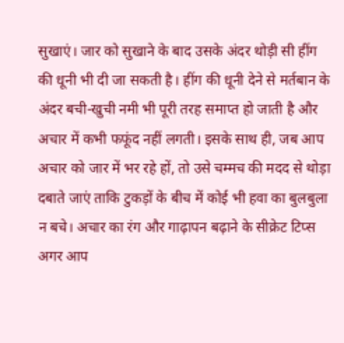सुखाएं। जार को सुखाने के बाद उसके अंदर थोड़ी सी हींग की धूनी भी दी जा सकती है। हींग की धूनी देने से मर्तबान के अंदर बची-खुची नमी भी पूरी तरह समाप्त हो जाती है और अचार में कभी फफूंद नहीं लगती। इसके साथ ही, जब आप अचार को जार में भर रहे हों, तो उसे चम्मच की मदद से थोड़ा दबाते जाएं ताकि टुकड़ों के बीच में कोई भी हवा का बुलबुला न बचे। अचार का रंग और गाढ़ापन बढ़ाने के सीक्रेट टिप्स अगर आप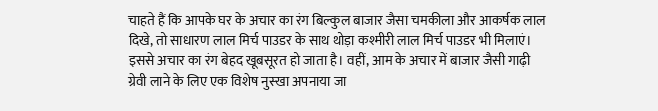चाहते हैं कि आपके घर के अचार का रंग बिल्कुल बाजार जैसा चमकीला और आकर्षक लाल दिखे, तो साधारण लाल मिर्च पाउडर के साथ थोड़ा कश्मीरी लाल मिर्च पाउडर भी मिलाएं। इससे अचार का रंग बेहद खूबसूरत हो जाता है। वहीं, आम के अचार में बाजार जैसी गाढ़ी ग्रेवी लाने के लिए एक विशेष नुस्खा अपनाया जा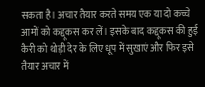सकता है। अचार तैयार करते समय एक या दो कच्चे आमों को कद्दूकस कर लें। इसके बाद कद्दूकस की हुई कैरी को थोड़ी देर के लिए धूप में सुखाएं और फिर इसे तैयार अचार में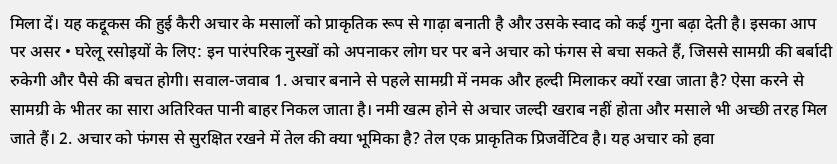मिला दें। यह कद्दूकस की हुई कैरी अचार के मसालों को प्राकृतिक रूप से गाढ़ा बनाती है और उसके स्वाद को कई गुना बढ़ा देती है। इसका आप पर असर • घरेलू रसोइयों के लिए: इन पारंपरिक नुस्खों को अपनाकर लोग घर पर बने अचार को फंगस से बचा सकते हैं, जिससे सामग्री की बर्बादी रुकेगी और पैसे की बचत होगी। सवाल-जवाब 1. अचार बनाने से पहले सामग्री में नमक और हल्दी मिलाकर क्यों रखा जाता है? ऐसा करने से सामग्री के भीतर का सारा अतिरिक्त पानी बाहर निकल जाता है। नमी खत्म होने से अचार जल्दी खराब नहीं होता और मसाले भी अच्छी तरह मिल जाते हैं। 2. अचार को फंगस से सुरक्षित रखने में तेल की क्या भूमिका है? तेल एक प्राकृतिक प्रिजर्वेटिव है। यह अचार को हवा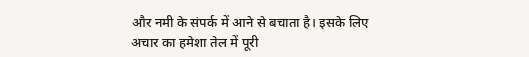और नमी के संपर्क में आने से बचाता है। इसके लिए अचार का हमेशा तेल में पूरी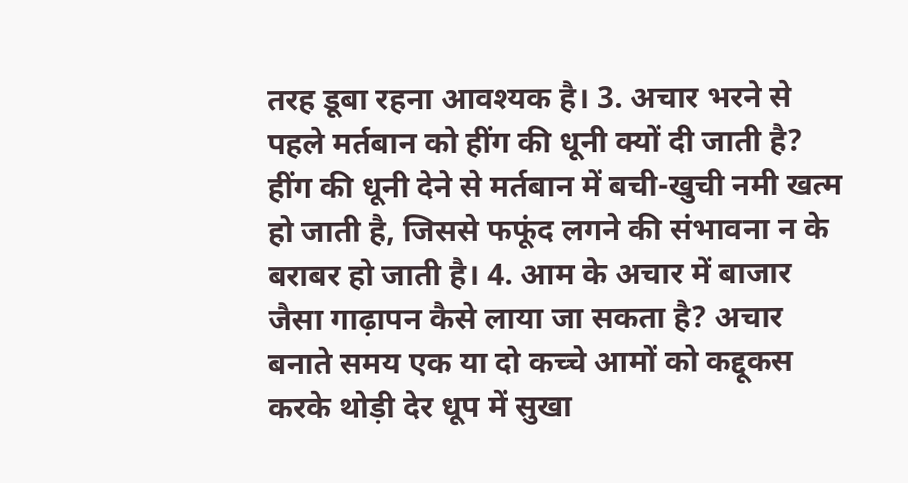तरह डूबा रहना आवश्यक है। 3. अचार भरने से पहले मर्तबान को हींग की धूनी क्यों दी जाती है? हींग की धूनी देने से मर्तबान में बची-खुची नमी खत्म हो जाती है, जिससे फफूंद लगने की संभावना न के बराबर हो जाती है। 4. आम के अचार में बाजार जैसा गाढ़ापन कैसे लाया जा सकता है? अचार बनाते समय एक या दो कच्चे आमों को कद्दूकस करके थोड़ी देर धूप में सुखा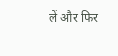लें और फिर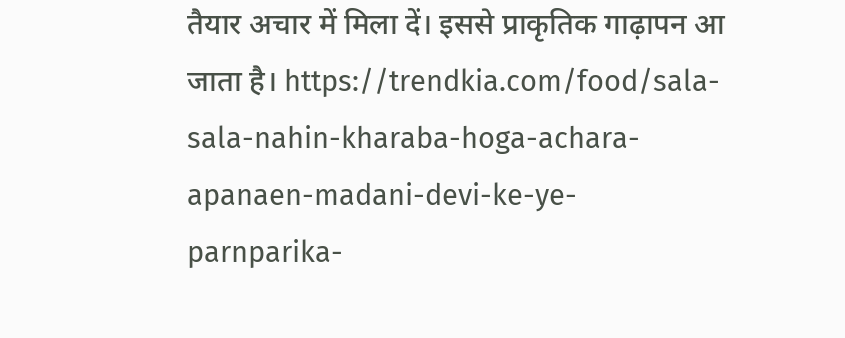तैयार अचार में मिला दें। इससे प्राकृतिक गाढ़ापन आ जाता है। https://trendkia.com/food/sala-sala-nahin-kharaba-hoga-achara-apanaen-madani-devi-ke-ye-parnparika-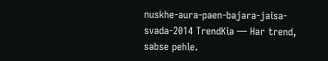nuskhe-aura-paen-bajara-jaisa-svada-2014 TrendKia — Har trend, sabse pehle.